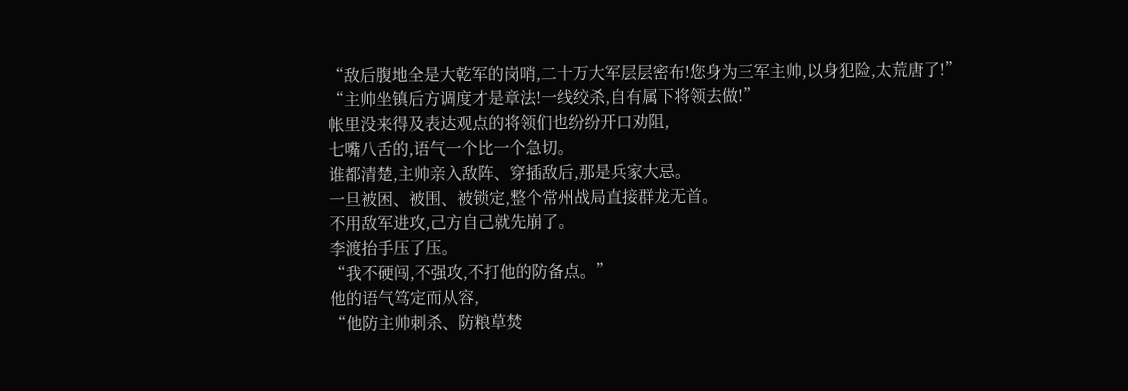“敌后腹地全是大乾军的岗哨,二十万大军层层密布!您身为三军主帅,以身犯险,太荒唐了!”
“主帅坐镇后方调度才是章法!一线绞杀,自有属下将领去做!”
帐里没来得及表达观点的将领们也纷纷开口劝阻,
七嘴八舌的,语气一个比一个急切。
谁都清楚,主帅亲入敌阵、穿插敌后,那是兵家大忌。
一旦被困、被围、被锁定,整个常州战局直接群龙无首。
不用敌军进攻,己方自己就先崩了。
李渡抬手压了压。
“我不硬闯,不强攻,不打他的防备点。”
他的语气笃定而从容,
“他防主帅刺杀、防粮草焚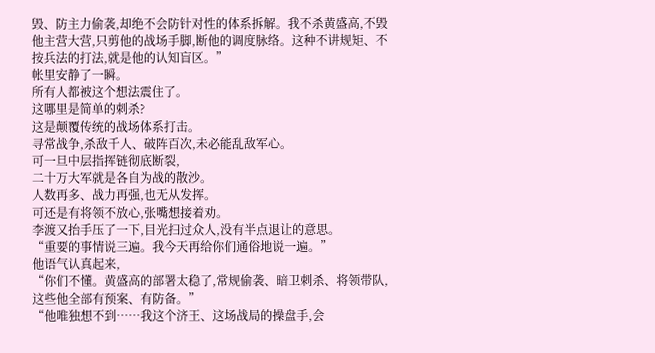毁、防主力偷袭,却绝不会防针对性的体系拆解。我不杀黄盛高,不毁他主营大营,只剪他的战场手脚,断他的调度脉络。这种不讲规矩、不按兵法的打法,就是他的认知盲区。”
帐里安静了一瞬。
所有人都被这个想法震住了。
这哪里是简单的刺杀?
这是颠覆传统的战场体系打击。
寻常战争,杀敌千人、破阵百次,未必能乱敌军心。
可一旦中层指挥链彻底断裂,
二十万大军就是各自为战的散沙。
人数再多、战力再强,也无从发挥。
可还是有将领不放心,张嘴想接着劝。
李渡又抬手压了一下,目光扫过众人,没有半点退让的意思。
“重要的事情说三遍。我今天再给你们通俗地说一遍。”
他语气认真起来,
“你们不懂。黄盛高的部署太稳了,常规偷袭、暗卫刺杀、将领带队,这些他全部有预案、有防备。”
“他唯独想不到……我这个济王、这场战局的操盘手,会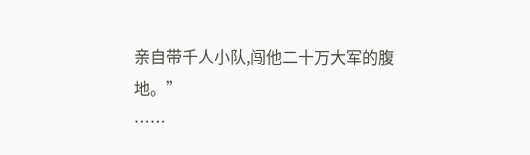亲自带千人小队,闯他二十万大军的腹地。”
……